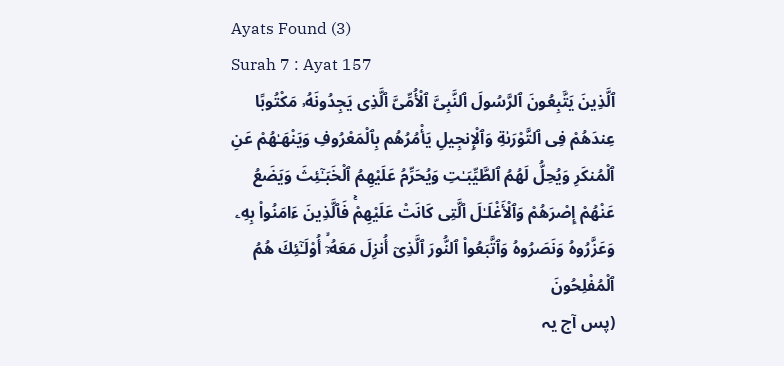Ayats Found (3)
Surah 7 : Ayat 157
ٱلَّذِينَ يَتَّبِعُونَ ٱلرَّسُولَ ٱلنَّبِىَّ ٱلْأُمِّىَّ ٱلَّذِى يَجِدُونَهُۥ مَكْتُوبًا عِندَهُمْ فِى ٱلتَّوْرَٮٰةِ وَٱلْإِنجِيلِ يَأْمُرُهُم بِٱلْمَعْرُوفِ وَيَنْهَـٰهُمْ عَنِ ٱلْمُنكَرِ وَيُحِلُّ لَهُمُ ٱلطَّيِّبَـٰتِ وَيُحَرِّمُ عَلَيْهِمُ ٱلْخَبَـٰٓئِثَ وَيَضَعُ عَنْهُمْ إِصْرَهُمْ وَٱلْأَغْلَـٰلَ ٱلَّتِى كَانَتْ عَلَيْهِمْۚ فَٱلَّذِينَ ءَامَنُواْ بِهِۦ وَعَزَّرُوهُ وَنَصَرُوهُ وَٱتَّبَعُواْ ٱلنُّورَ ٱلَّذِىٓ أُنزِلَ مَعَهُۥٓۙ أُوْلَـٰٓئِكَ هُمُ ٱلْمُفْلِحُونَ
(پس آج یہ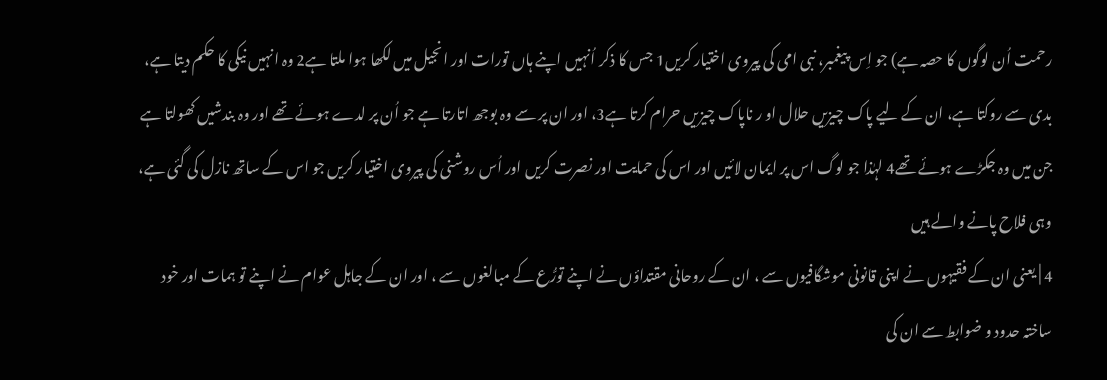رحمت اُن لوگوں کا حصہ ہے) جو اِس پیغمبر، نبی امی کی پیروی اختیار کریں1 جس کا ذکر اُنہیں اپنے ہاں تورات اور انجیل میں لکھا ہوا ملتا ہے2 وہ انہیں نیکی کا حکم دیتا ہے، بدی سے روکتا ہے، ان کے لیے پاک چیزیں حلال او ر ناپاک چیزیں حرام کرتا ہے3، اور ان پر سے وہ بوجھ اتارتا ہے جو اُن پر لدے ہوئے تھے اور وہ بندشیں کھولتا ہے جن میں وہ جکڑے ہوئے تھے4 لہٰذا جو لوگ اس پر ایمان لائیں اور اس کی حمایت اور نصرت کریں اور اُس روشنی کی پیروی اختیار کریں جو اس کے ساتھ نازل کی گئی ہے، وہی فلاح پانے والے ہیں
4 | یعنی ان کے فقیہوں نے اپنی قانونی موشگافیوں سے ، ان کے روحانی مقتداؤں نے اپنے تورُّع کے مبالغوں سے ، اور ان کے جاہل عوام نے اپنے تو ہمات اور خود ساختہ حدود و ضوابط سے ان کی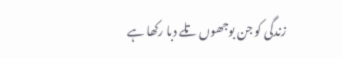زندگی کو جن بوجھوں تلے دبا رکھا ہے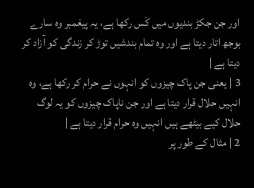اور جن جکڑ بندیوں میں کَس رکھا ہے، یہ پیغمبر وہ سارے بوجھ اتار دیتا ہے اور وہ تمام بندشیں توڑ کر زندگی کو آزاد کر دیتا ہے |
3 | یعنی جن پاک چیزوں کو انہوں نے حرام کر رکھا ہے، وہ انہیں حلال قرار دیتا ہے اور جن ناپاک چیزوں کو یہ لوگ حلال کیے بیٹھے ہیں انہیں وہ حرام قرار دیتا ہے |
2 | مثال کے طور پر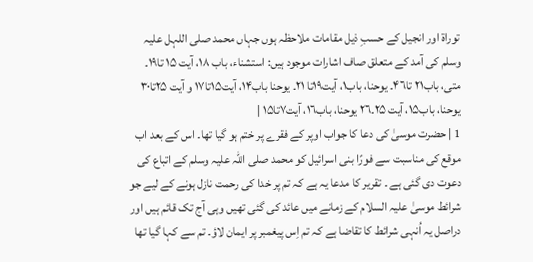توراة اور انجیل کے حسبِ ذیل مقامات ملاحظہ ہوں جہاں محمد صلی اللہل علیہ وسلم کی آمد کے متعلق صاف اشارات موجود ہیں: استشناء، باب ١۸، آیت ١۵ تا١۹۔ متی، باب۲١ تا۴٦۔ یوحنا، باب١، آیت١۹تا ۲١۔ یوحنا باب١۴، آیت١۵تا١۷ و آیت ۲۵تا۳۰ یوحنا، باب١۵، آیت ۲۵۔۲٦ یوحنا، باب١٦، آیت۷تا١۵ |
1 | حضرت موسیٰ کی دعا کا جواب اوپر کے فقرے پر ختم ہو گیا تھا۔ اس کے بعد اب موقع کی مناسبت سے فورًا بنی اسرائیل کو محمد صلی اللہ علیہ وسلم کے اتباع کی دعوت دی گئی ہے ۔ تقریر کا مدعا یہ ہے کہ تم پر خدا کی رحمت نازل ہونے کے لیے جو شرائط موسیٰ علیہ السلام کے زمانے میں عائد کی گئی تھیں وہی آج تک قائم ہیں اور دراصل یہ اُنہی شرائط کا تقاضا ہے کہ تم اِس پیغمبر پر ایمان لاؤ۔ تم سے کہا گیا تھا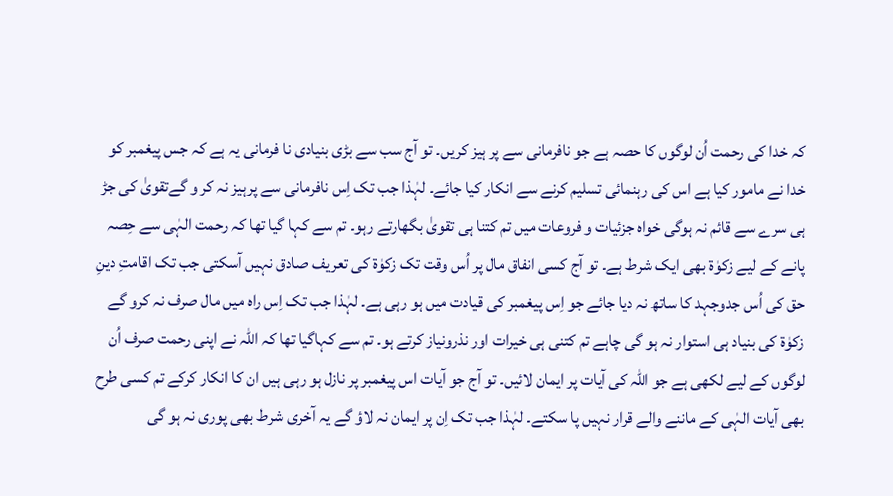کہ خدا کی رحمت اُن لوگوں کا حصہ ہے جو نافرمانی سے پر ہیز کریں۔ تو آج سب سے بڑی بنیادی نا فرمانی یہ ہے کہ جس پیغمبر کو خدا نے مامور کیا ہے اس کی رہنمائی تسلیم کرنے سے انکار کیا جائے۔ لہٰذا جب تک اِس نافرمانی سے پرہیز نہ کر و گےتقویٰ کی جڑ ہی سرے سے قائم نہ ہوگی خواہ جزئیات و فروعات میں تم کتنا ہی تقویٰ بگھارتے رہو۔ تم سے کہا گیا تھا کہ رحمت الہٰی سے حِصہ پانے کے لیے زکوٰة بھی ایک شرط ہے۔ تو آج کسی انفاق مال پر اُس وقت تک زکوٰة کی تعریف صادق نہیں آسکتی جب تک اقامتِ دینِ حق کی اُس جدوجہد کا ساتھ نہ دیا جائے جو اِس پیغمبر کی قیادت میں ہو رہی ہے۔ لہٰذا جب تک اِس راہ میں مال صرف نہ کرو گے زکوٰة کی بنیاد ہی استوار نہ ہو گی چاہے تم کتنی ہی خیرات اور نذرونیاز کرتے ہو۔ تم سے کہاگیا تھا کہ اللہ نے اپنی رحمت صرف اُن لوگوں کے لیے لکھی ہے جو اللہ کی آیات پر ایمان لائیں۔ تو آج جو آیات اس پیغمبر پر نازل ہو رہی ہیں ان کا انکار کرکے تم کسی طرح بھی آیات الہٰی کے ماننے والے قرار نہیں پا سکتے۔ لہٰذا جب تک اِن پر ایمان نہ لاؤ گے یہ آخری شرط بھی پوری نہ ہو گی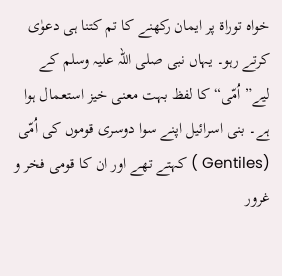خواہ توراة پر ایمان رکھنے کا تم کتنا ہی دعوٰی کرتے رہو۔ یہاں نبی صلی اللہ علیہ وسلم کے لیے”اُمّی“ کا لفظ بہت معنی خیز استعمال ہوا ہے۔ بنی اسرائیل اپنے سوا دوسری قوموں کی اُمّی (Gentiles ) کہتے تھے اور ان کا قومی فخر و غرور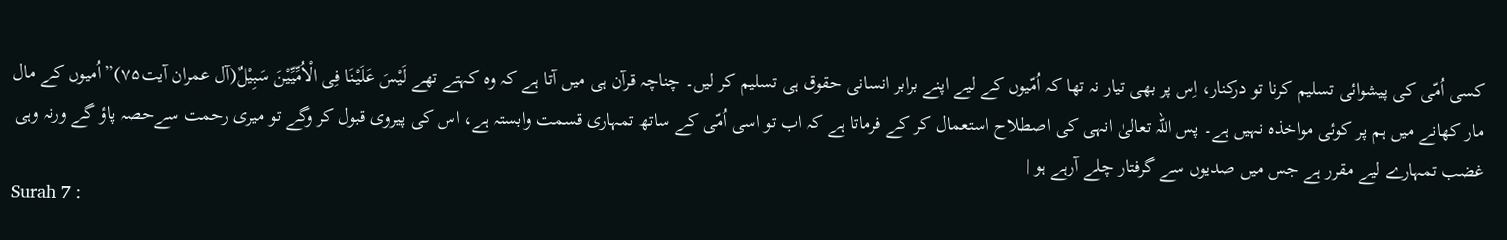کسی اُمّی کی پیشوائی تسلیم کرنا تو درکنار، اِس پر بھی تیار نہ تھا کہ اُمّیوں کے لیے اپنے برابر انسانی حقوق ہی تسلیم کر لیں۔ چناچہ قرآن ہی میں آتا ہے کہ وہ کہتے تھے لَیْسَ عَلَیْنَا فِی الْاُمِّیِّیْنَ سَبِیْلٌ(آل عمران آیت۷۵)”اُمیوں کے مال مار کھانے میں ہم پر کوئی مواخذہ نہیں ہے۔ پس اللہ تعالیٰ انہی کی اصطلاح استعمال کر کے فرماتا ہے کہ اب تو اسی اُمّی کے ساتھ تمہاری قسمت وابستہ ہے، اس کی پیروی قبول کر وگے تو میری رحمت سےحصہ پاؤ گے ورنہ وہی غضب تمہارے لیے مقرر ہے جس میں صدیوں سے گرفتار چلے آرہے ہو |
Surah 7 :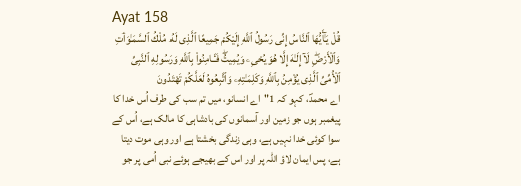Ayat 158
قُلْ يَـٰٓأَيُّهَا ٱلنَّاسُ إِنِّى رَسُولُ ٱللَّهِ إِلَيْكُمْ جَمِيعًا ٱلَّذِى لَهُۥ مُلْكُ ٱلسَّمَـٰوَٲتِ وَٱلْأَرْضِۖ لَآ إِلَـٰهَ إِلَّا هُوَ يُحْىِۦ وَيُمِيتُۖ فَـَٔـامِنُواْ بِٱللَّهِ وَرَسُولِهِ ٱلنَّبِىِّ ٱلْأُمِّىِّ ٱلَّذِى يُؤْمِنُ بِٱللَّهِ وَكَلِمَـٰتِهِۦ وَٱتَّبِعُوهُ لَعَلَّكُمْ تَهْتَدُونَ
اے محمدؐ، کہو کہ 1"اے انسانو، میں تم سب کی طرف اُس خدا کا پیغمبر ہوں جو زمین اور آسمانوں کی بادشاہی کا مالک ہے، اُس کے سوا کوئی خدا نہیں ہے، وہی زندگی بخشتا ہے اور وہی موت دیتا ہے، پس ایمان لاؤ اللہ پر اور اس کے بھیجے ہوئے نبی اُمی پر جو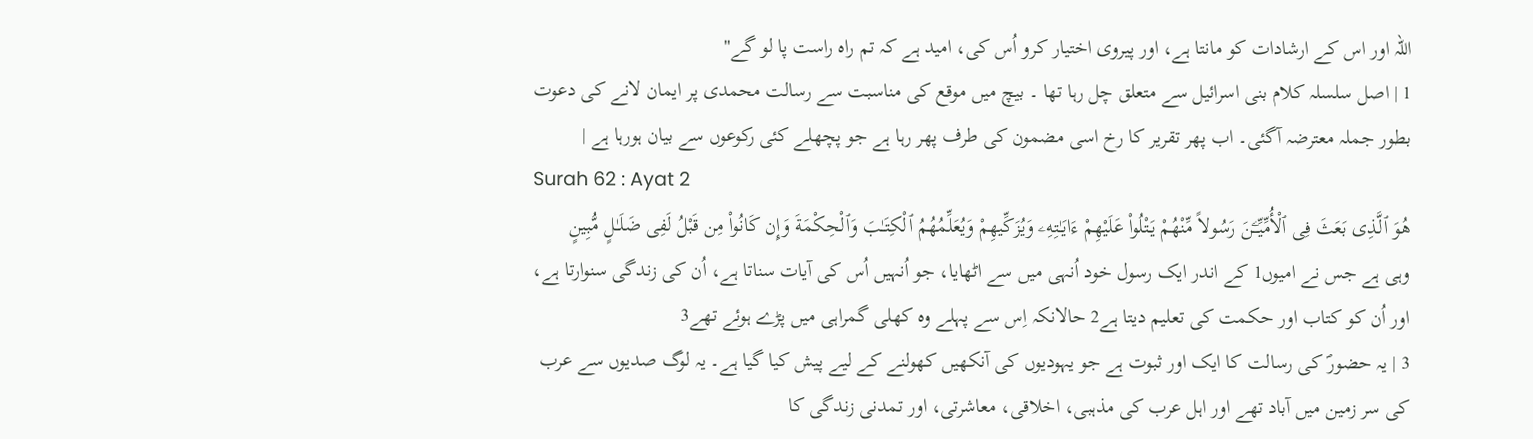اللہ اور اس کے ارشادات کو مانتا ہے، اور پیروی اختیار کرو اُس کی، امید ہے کہ تم راہ راست پا لو گے"
1 | اصل سلسلہ کلام بنی اسرائیل سے متعلق چل رہا تھا ۔ بیچ میں موقع کی مناسبت سے رسالت محمدی پر ایمان لانے کی دعوت بطور جملہ معترضہ آگئی۔ اب پھر تقریر کا رخ اسی مضمون کی طرف پھر رہا ہے جو پچھلے کئی رکوعوں سے بیان ہورہا ہے |
Surah 62 : Ayat 2
هُوَ ٱلَّذِى بَعَثَ فِى ٱلْأُمِّيِّــۧنَ رَسُولاً مِّنْهُمْ يَتْلُواْ عَلَيْهِمْ ءَايَـٰتِهِۦ وَيُزَكِّيهِمْ وَيُعَلِّمُهُمُ ٱلْكِتَـٰبَ وَٱلْحِكْمَةَ وَإِن كَانُواْ مِن قَبْلُ لَفِى ضَلَـٰلٍ مُّبِينٍ
وہی ہے جس نے امیوں1 کے اندر ایک رسول خود اُنہی میں سے اٹھایا، جو اُنہیں اُس کی آیات سناتا ہے، اُن کی زندگی سنوارتا ہے، اور اُن کو کتاب اور حکمت کی تعلیم دیتا ہے2 حالانکہ اِس سے پہلے وہ کھلی گمراہی میں پڑے ہوئے تھے3
3 | یہ حضورؐ کی رسالت کا ایک اور ثبوت ہے جو یہودیوں کی آنکھیں کھولنے کے لیے پیش کیا گیا ہے۔ یہ لوگ صدیوں سے عرب کی سر زمین میں آباد تھے اور اہل عرب کی مذہبی، اخلاقی، معاشرتی، اور تمدنی زندگی کا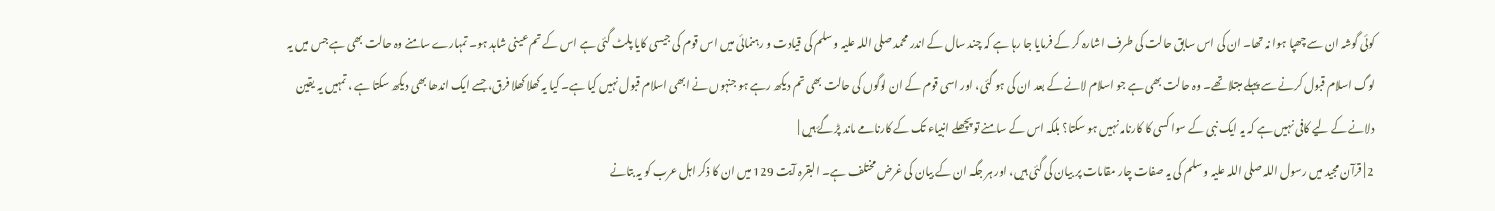کوئی گوشہ ان سے چھپا ہوا نہ تھا۔ ان کی اس سابق حالت کی طرف اشارہ کر کے فرمایا جا رہا ہے کہ چند سال کے اندر محمد صلی اللہ علیہ و سلم کی قیادت و رہنمائی میں اس قوم کی جیسی کایا پلٹ گئی ہے اس کے تم عینی شاہد ہو۔ تمہارے سامنے وہ حالت بھی ہے جس میں یہ لوگ اسلام قبول کرنے سے پہلے مبتلا تھے۔ وہ حالت بھی ہے جو اسلام لانے کے بعد ان کی ہو گئی، اور اسی قوم کے ان لوگوں کی حالت بھی تم دیکھ رہے ہو جنہوں نے ابھی اسلام قبول نہیں کیا ہے۔ کیا یہ کھلا کھلا فرق، جسے ایک اندھا بھی دیکھ سکتا ہے ، تمہیں یہ یقین دلانے کے لیے کافی نہیں ہے کہ یہ ایک نبی کے سوا کسی کا کارنامہ نہیں ہو سکتا؟ بلکہ اس کے سامنے تو پچھلے انبیاء تک کے کارنامے ماند پڑ گۓ ہیں |
2 | قرآن مجید میں رسول اللہ صلی اللہ علیہ و سلم کی یہ صفات چار مقامات پر بیان کی گئی ہیں، اور ہر جگہ ان کے بیان کی غرض مختلف ہے۔ البقرہ آیت 129 میں ان کا ذکر اہل عرب کو یہ بتانے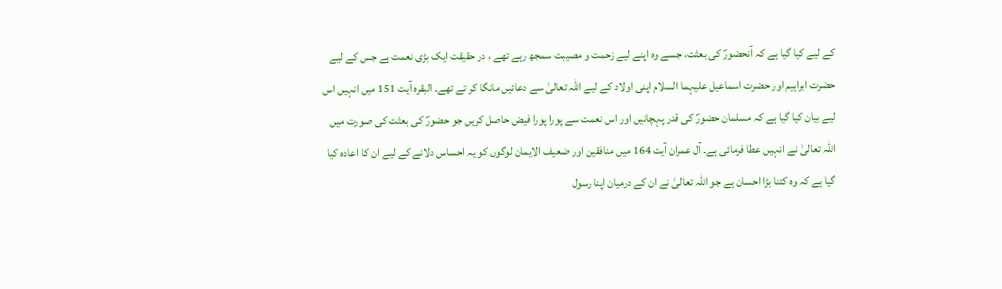کے لیے کیا گیا ہے کہ آنحضورؐ کی بعثت، جسے وہ اپنے لیے زحمت و مصیبت سمجھ رہے تھے ، در حقیقت ایک بڑی نعمت ہے جس کے لیے حضرت ابراہیم اور حضرت اسماعیل علیہما السلام اپنی اولاد کے لیے اللہ تعالیٰ سے دعائیں مانگا کر تے تھے۔ البقرہ آیت 151 میں انہیں اس لیے بیان کیا گیا ہے کہ مسلمان حضورؐ کی قدر پہچانیں اور اس نعمت سے پورا پورا فیض حاصل کریں جو حضورؐ کی بعثت کی صورت میں اللہ تعالیٰ نے انہیں عطا فرمائی ہے۔ آل عمران آیت 164 میں منافقین اور ضعیف الایمان لوگوں کو یہ احساس دلانے کے لیے ان کا اعادہ کیا گیا ہے کہ وہ کتنا بڑا احسان ہے جو اللہ تعالیٰ نے ان کے درمیان اپنا رسول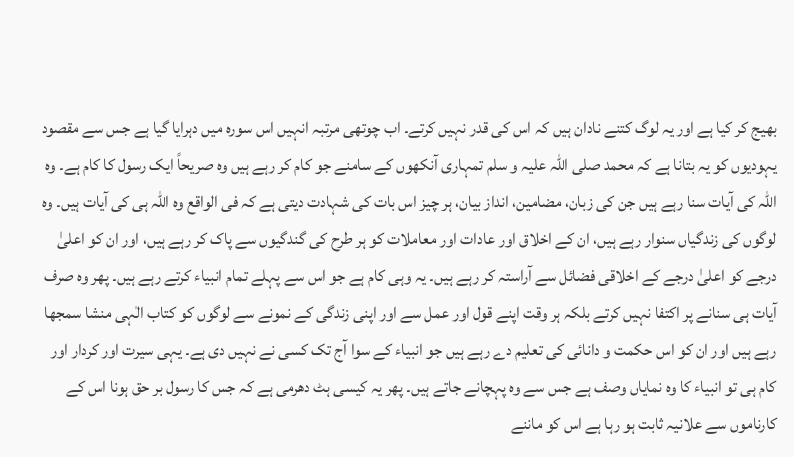بھیج کر کیا ہے اور یہ لوگ کتنے نادان ہیں کہ اس کی قدر نہیں کرتے۔ اب چوتھی مرتبہ انہیں اس سورہ میں دہرایا گیا ہے جس سے مقصود یہودیوں کو یہ بتانا ہے کہ محمد صلی اللہ علیہ و سلم تمہاری آنکھوں کے سامنے جو کام کر رہے ہیں وہ صریحاً ایک رسول کا کام ہے۔ وہ اللہ کی آیات سنا رہے ہیں جن کی زبان، مضامین، انداز بیان، ہر چیز اس بات کی شہادت دیتی ہے کہ فی الواقع وہ اللہ ہی کی آیات ہیں۔ وہ لوگوں کی زندگیاں سنوار رہے ہیں، ان کے اخلاق اور عادات اور معاملات کو ہر طرح کی گندگیوں سے پاک کر رہے ہیں، اور ان کو اعلیٰ درجے کو اعلیٰ درجے کے اخلاقی فضائل سے آراستہ کر رہے ہیں۔ یہ وہی کام ہے جو اس سے پہلے تمام انبیاء کرتے رہے ہیں۔ پھر وہ صرف آیات ہی سنانے پر اکتفا نہیں کرتے بلکہ ہر وقت اپنے قول اور عمل سے اور اپنی زندگی کے نمونے سے لوگوں کو کتاب الٰہی منشا سمجھا رہے ہیں اور ان کو اس حکمت و دانائی کی تعلیم دے رہے ہیں جو انبیاء کے سوا آج تک کسی نے نہیں دی ہے۔ یہی سیرت اور کردار اور کام ہی تو انبیاء کا وہ نمایاں وصف ہے جس سے وہ پہچانے جاتے ہیں۔ پھر یہ کیسی ہٹ دھرمی ہے کہ جس کا رسول بر حق ہونا اس کے کارناموں سے علانیہ ثابت ہو رہا ہے اس کو ماننے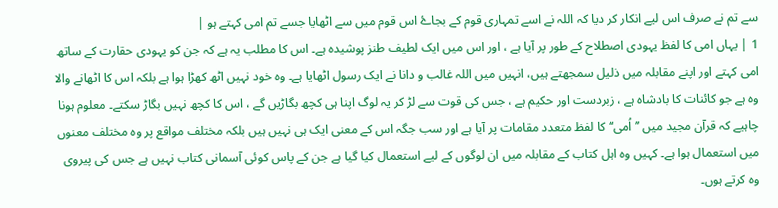سے تم نے صرف اس لیے انکار کر دیا کہ اللہ نے اسے تمہاری قوم کے بجاۓ اس قوم میں سے اٹھایا جسے تم امی کہتے ہو |
1 | یہاں امی کا لفظ یہودی اصطلاح کے طور پر آیا ہے ، اور اس میں ایک لطیف طنز پوشیدہ ہے۔ اس کا مطلب یہ ہے کہ جن کو یہودی حقارت کے ساتھ امی کہتے اور اپنے مقابلہ میں ذلیل سمجھتے ہیں، انہیں میں اللہ غالب و دانا نے ایک رسول اٹھایا ہے۔ وہ خود نہیں اٹھ کھڑا ہوا ہے بلکہ اس کا اٹھانے والا وہ ہے جو کائنات کا بادشاہ ہے ، زبردست اور حکیم ہے ، جس کی قوت سے لڑ کر یہ لوگ اپنا ہی کچھ بگاڑیں گے ، اس کا کچھ نہیں بگاڑ سکتے۔ معلوم ہونا چاہیے کہ قرآن مجید میں ’’اُمی‘‘ کا لفظ متعدد مقامات پر آیا ہے اور سب جگہ اس کے معنی ایک ہی نہیں ہیں بلکہ مختلف مواقع پر وہ مختلف معنوں میں استعمال ہوا ہے۔ کہیں وہ اہل کتاب کے مقابلہ میں ان لوگوں کے لیے استعمال کیا گیا ہے جن کے پاس کوئی آسمانی کتاب نہیں ہے جس کی پیروی وہ کرتے ہوں۔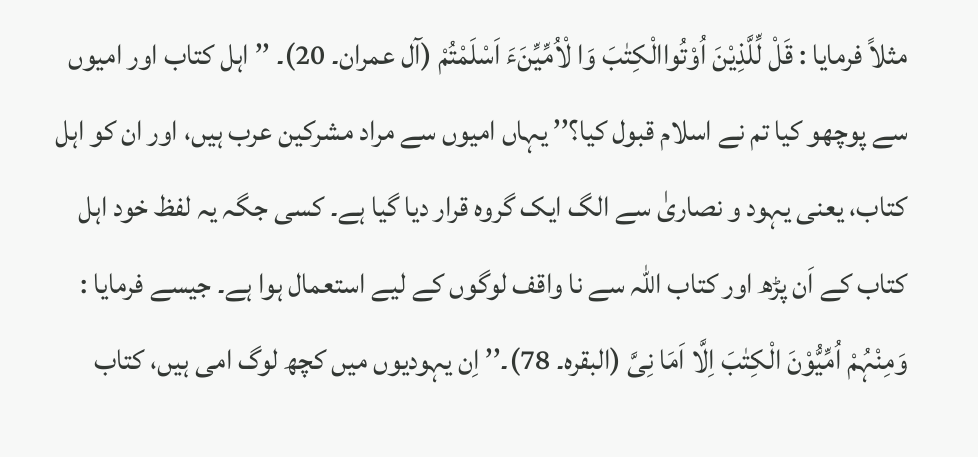مثلاً فرمایا : قَلْ لِّلَّذِیْنَ اُوْتُواالْکِتٰبَ وَا لْاُمِّیِّنَءَ اَسْلَمْتُمْ (آل عمران۔ 20)۔ ’’ اہل کتاب اور امیوں سے پوچھو کیا تم نے اسلام قبول کیا؟’’ یہاں امیوں سے مراد مشرکین عرب ہیں، اور ان کو اہل کتاب، یعنی یہود و نصاریٰ سے الگ ایک گروہ قرار دیا گیا ہے۔ کسی جگہ یہ لفظ خود اہل کتاب کے اَن پڑھ اور کتاب اللہ سے نا واقف لوگوں کے لیے استعمال ہوا ہے۔ جیسے فرمایا : وَمِنْہُمْ اُمِّیُّوْنَ الْکِتٰبَ اِلَّا اَمَا نِیَّ (البقرہ۔ 78)۔’’ اِن یہودیوں میں کچھ لوگ امی ہیں، کتاب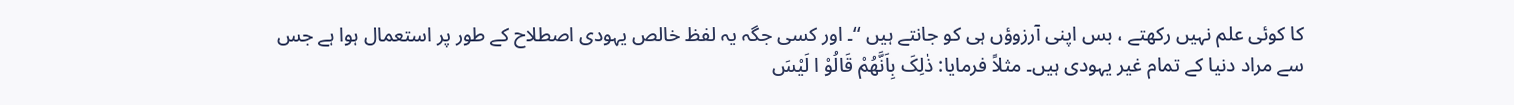کا کوئی علم نہیں رکھتے ، بس اپنی آرزوؤں ہی کو جانتے ہیں ‘‘۔ اور کسی جگہ یہ لفظ خالص یہودی اصطلاح کے طور پر استعمال ہوا ہے جس سے مراد دنیا کے تمام غیر یہودی ہیں۔ مثلاً فرمایا: ذٰلِکَ بِاَنَّھُمْ قَالُوْ ا لَیْسَ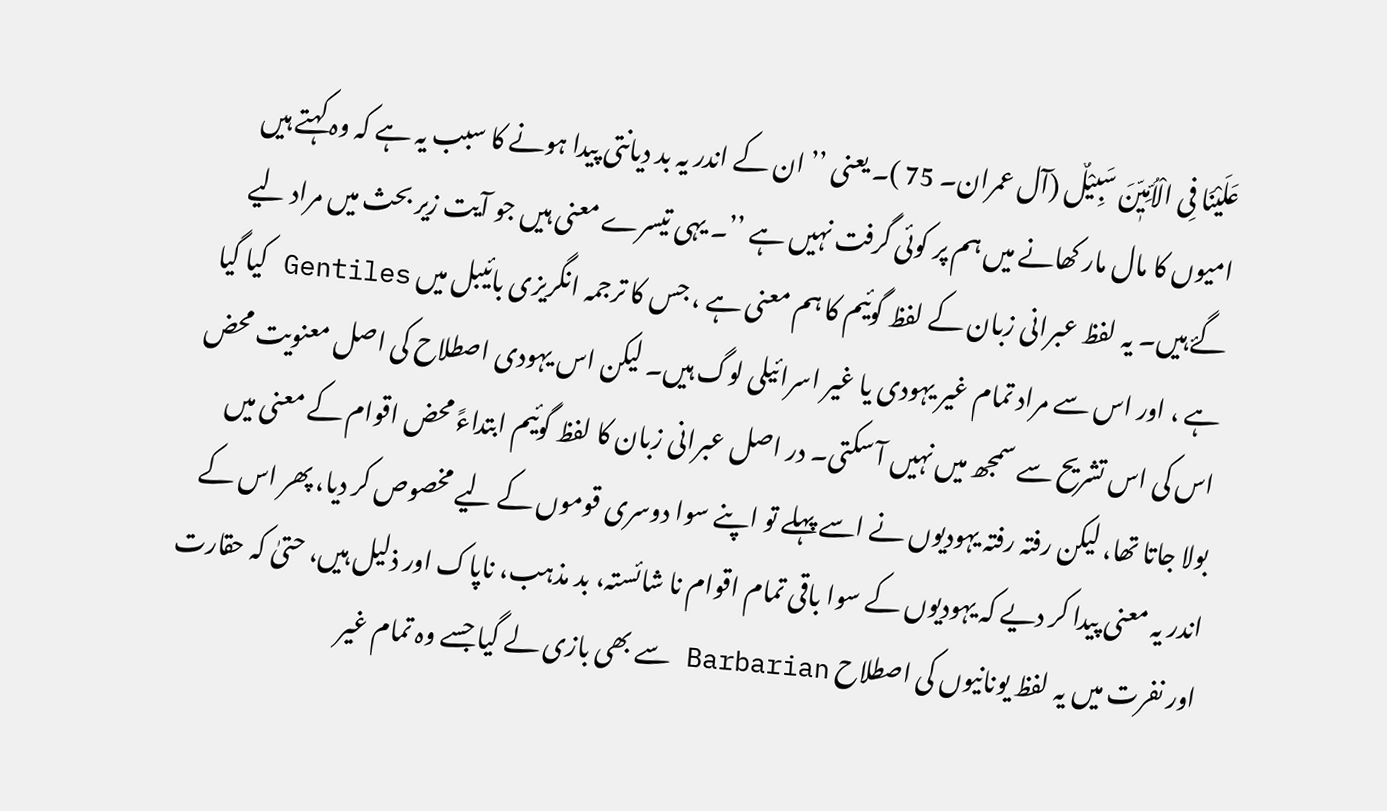عَلَیْنَا فِی الْاُمِّیّٖنَ سَبِیْلٌ (آل عمران۔ 75 )۔ یعنی ’’ ان کے اندر یہ بد دیانتی پیدا ہونے کا سبب یہ ہے کہ وہ کہتے ہیں امیوں کا مال مار کھانے میں ہم پر کوئی گرفت نہیں ہے ’’۔ یہی تیسرے معنی ہیں جو آیت زیر بحث میں مراد لیے گۓ ہیں۔ یہ لفظ عبرانی زبان کے لفظ گوئیم کا ہم معنی ہے ، جس کا ترجمہ انگریزی بائیبل میں Gentiles کیا گیا ہے ، اور اس سے مراد تمام غیر یہودی یا غیر اسرائیلی لوگ ہیں۔ لیکن اس یہودی اصطلاح کی اصل معنویت محض اس کی اس تشریح سے سمجھ میں نہیں آ سکتی۔ در اصل عبرانی زبان کا لفظ گوئیم ابتداءً محض اقوام کے معنی میں بولا جاتا تھا، لیکن رفتہ رفتہ یہودیوں نے اسے پہلے تو اپنے سوا دوسری قوموں کے لیے مخصوص کر دیا، پھر اس کے اندر یہ معنی پیدا کر دیے کہ یہودیوں کے سوا باقی تمام اقوام نا شائستہ، بد مذہب، ناپاک اور ذلیل ہیں، حتیٰ کہ حقارت اور نفرت میں یہ لفظ یونانیوں کی اصطلاح Barbarian سے بھی بازی لے گیا جسے وہ تمام غیر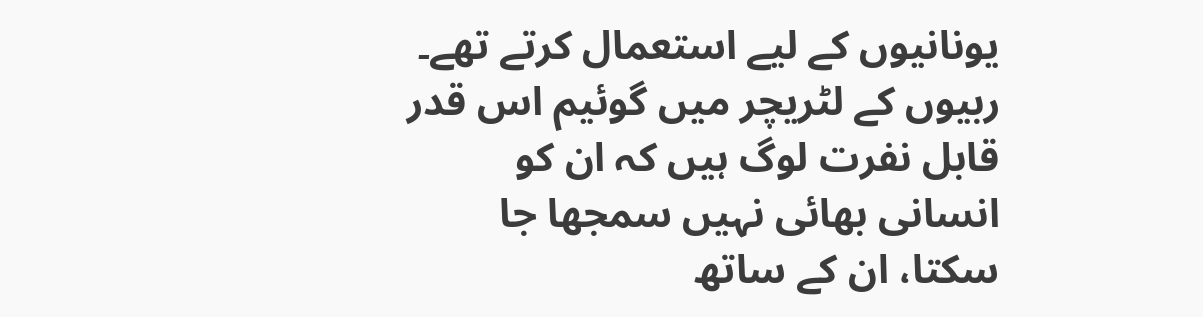یونانیوں کے لیے استعمال کرتے تھے۔ ربیوں کے لٹریچر میں گوئیم اس قدر قابل نفرت لوگ ہیں کہ ان کو انسانی بھائی نہیں سمجھا جا سکتا، ان کے ساتھ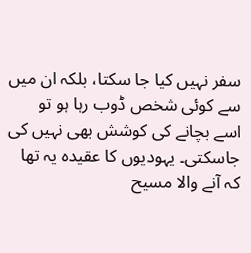سفر نہیں کیا جا سکتا، بلکہ ان میں سے کوئی شخص ڈوب رہا ہو تو اسے بچانے کی کوشش بھی نہیں کی جاسکتی۔ یہودیوں کا عقیدہ یہ تھا کہ آنے والا مسیح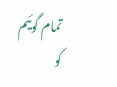تمام گوئیم کو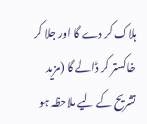ہلاک کر دے گا اور جلا کر خاکستر کر ڈالے گا (مزید تشریح کے لیے ملاحظہ ہو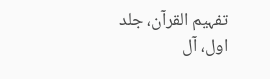تفہیم القرآن، جلد اول، آل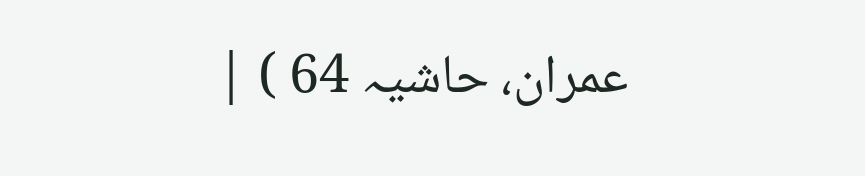عمران، حاشیہ 64 ) |